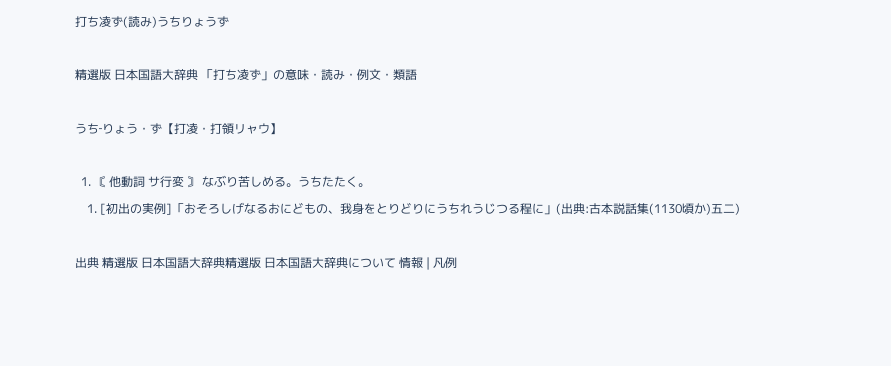打ち凌ず(読み)うちりょうず

精選版 日本国語大辞典 「打ち凌ず」の意味・読み・例文・類語

うち‐りょう・ず【打凌・打領リャウ】

  1. 〘 他動詞 サ行変 〙 なぶり苦しめる。うちたたく。
    1. [初出の実例]「おそろしげなるおにどもの、我身をとりどりにうちれうじつる程に」(出典:古本説話集(1130頃か)五二)

出典 精選版 日本国語大辞典精選版 日本国語大辞典について 情報 | 凡例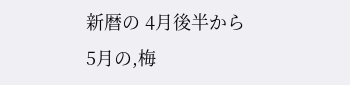新暦の 4月後半から 5月の,梅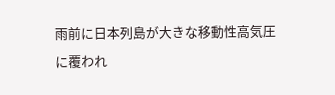雨前に日本列島が大きな移動性高気圧に覆われ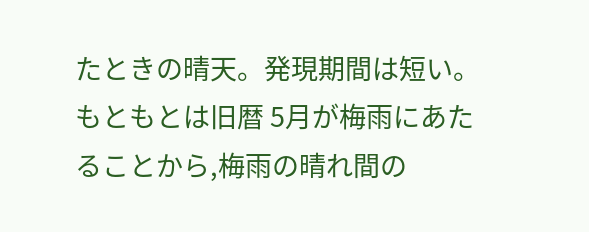たときの晴天。発現期間は短い。もともとは旧暦 5月が梅雨にあたることから,梅雨の晴れ間の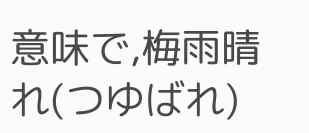意味で,梅雨晴れ(つゆばれ)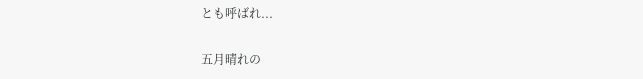とも呼ばれ...

五月晴れの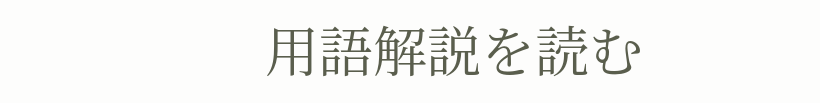用語解説を読む